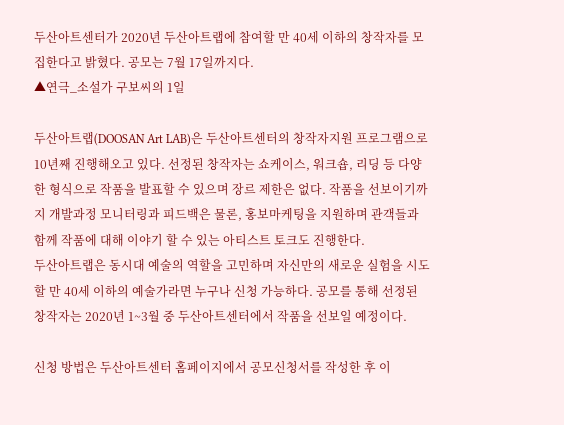두산아트센터가 2020년 두산아트랩에 참여할 만 40세 이하의 창작자를 모집한다고 밝혔다. 공모는 7월 17일까지다.
▲연극_소설가 구보씨의 1일

두산아트랩(DOOSAN Art LAB)은 두산아트센터의 창작자지원 프로그램으로 10년째 진행해오고 있다. 선정된 창작자는 쇼케이스, 워크숍, 리딩 등 다양한 형식으로 작품을 발표할 수 있으며 장르 제한은 없다. 작품을 선보이기까지 개발과정 모니터링과 피드백은 물론, 홍보마케팅을 지원하며 관객들과 함께 작품에 대해 이야기 할 수 있는 아티스트 토크도 진행한다.
두산아트랩은 동시대 예술의 역할을 고민하며 자신만의 새로운 실험을 시도할 만 40세 이하의 예술가라면 누구나 신청 가능하다. 공모를 통해 선정된 창작자는 2020년 1~3월 중 두산아트센터에서 작품을 선보일 예정이다.

신청 방법은 두산아트센터 홈페이지에서 공모신청서를 작성한 후 이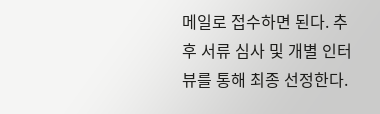메일로 접수하면 된다. 추후 서류 심사 및 개별 인터뷰를 통해 최종 선정한다.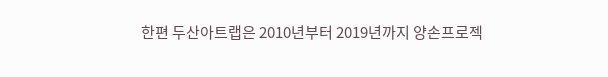한편 두산아트랩은 2010년부터 2019년까지 양손프로젝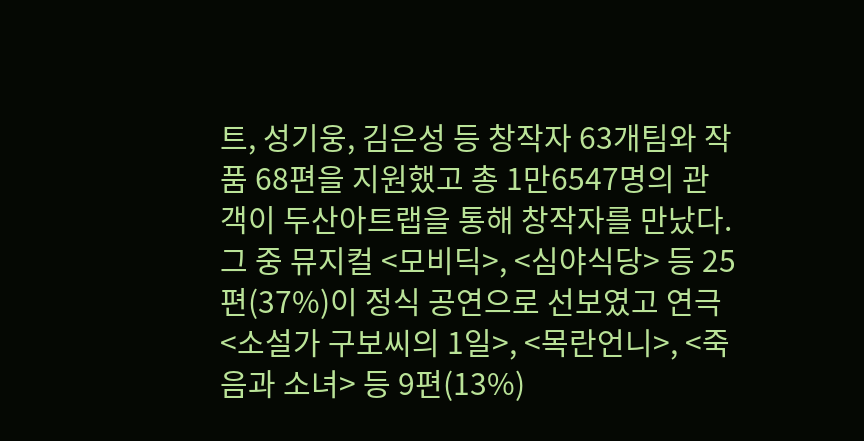트, 성기웅, 김은성 등 창작자 63개팀와 작품 68편을 지원했고 총 1만6547명의 관객이 두산아트랩을 통해 창작자를 만났다. 그 중 뮤지컬 <모비딕>, <심야식당> 등 25편(37%)이 정식 공연으로 선보였고 연극 <소설가 구보씨의 1일>, <목란언니>, <죽음과 소녀> 등 9편(13%)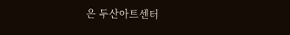은 두산아트센터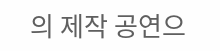의 제작 공연으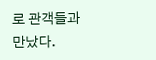로 관객들과 만났다.